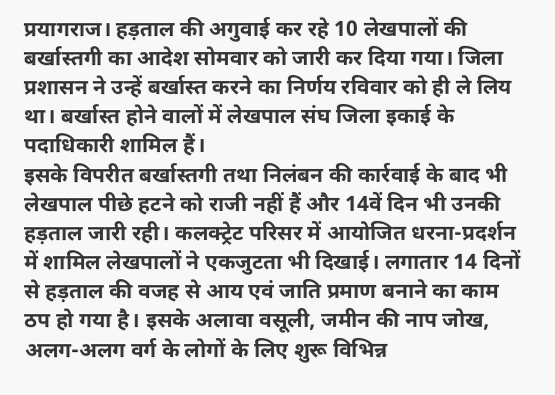प्रयागराज। हड़ताल की अगुवाई कर रहे 10 लेखपालों की बर्खास्तगी का आदेश सोमवार को जारी कर दिया गया। जिला प्रशासन ने उन्हें बर्खास्त करने का निर्णय रविवार को ही ले लिय था। बर्खास्त होने वालों में लेखपाल संघ जिला इकाई के पदाधिकारी शामिल हैं।
इसके विपरीत बर्खास्तगी तथा निलंबन की कार्रवाई के बाद भी लेखपाल पीछे हटने को राजी नहीं हैं और 14वें दिन भी उनकी हड़ताल जारी रही। कलक्ट्रेट परिसर में आयोजित धरना-प्रदर्शन में शामिल लेखपालों ने एकजुटता भी दिखाई। लगातार 14 दिनों से हड़ताल की वजह से आय एवं जाति प्रमाण बनाने का काम ठप हो गया है। इसके अलावा वसूली, जमीन की नाप जोख, अलग-अलग वर्ग के लोगों के लिए शुरू विभिन्न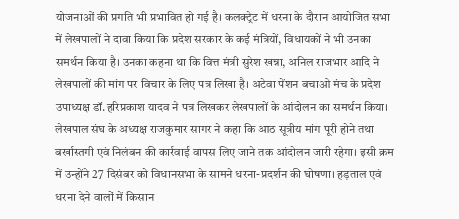योजनाओं की प्रगति भी प्रभावित हो गई है। कलक्ट्रेट में धरना के दौरान आयोजित सभा में लेखपालों ने दावा किया कि प्रदेश सरकार के कई मंत्रियों, विधायकों ने भी उनका समर्थन किया है। उनका कहना था कि वित्त मंत्री सुरेश खन्ना, अनिल राजभार आदि ने लेखपालों की मांग पर विचार के लिए पत्र लिखा है। अटेवा पेंशन बचाओ मंच के प्रदेश उपाध्यक्ष डॉ.हरिप्रकाश यादव ने पत्र लिखकर लेखपालों के आंदोलन का समर्थन किया। लेखपाल संघ के अध्यक्ष राजकुमार सागर ने कहा कि आठ सूत्रीय मांग पूरी होने तथा बर्खास्तगी एवं निलंबन की कार्रवाई वापस लिए जाने तक आंदोलन जारी रहेगा। इसी क्रम में उन्होंने 27 दिसंबर को विधानसभा के सामने धरना-प्रदर्शन की घोषणा। हड़ताल एवं धरना देने वालों में किसान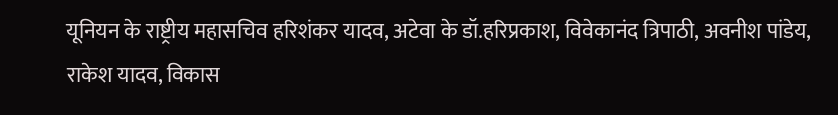यूनियन के राष्ट्रीय महासचिव हरिशंकर यादव, अटेवा के डॉ.हरिप्रकाश, विवेकानंद त्रिपाठी, अवनीश पांडेय, राकेश यादव, विकास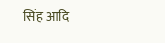सिंह आदि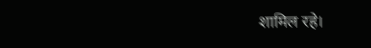शामिल रहे।